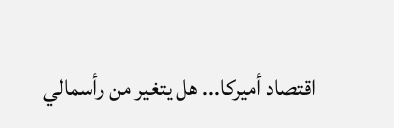اقتصاد أميركا... هل يتغير من رأسمالي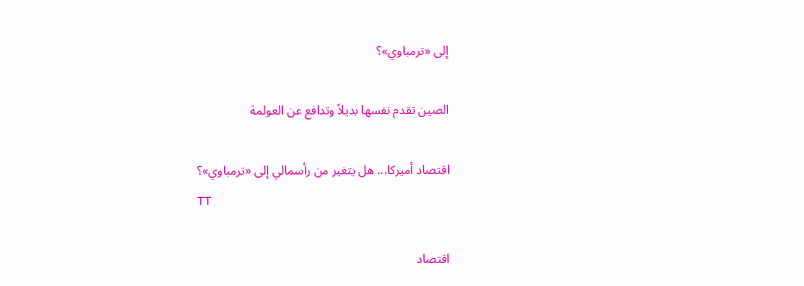إلى «ترمباوي»؟

الصين تقدم نفسها بديلاً وتدافع عن العولمة

اقتصاد أميركا... هل يتغير من رأسمالي إلى «ترمباوي»؟
TT

اقتصاد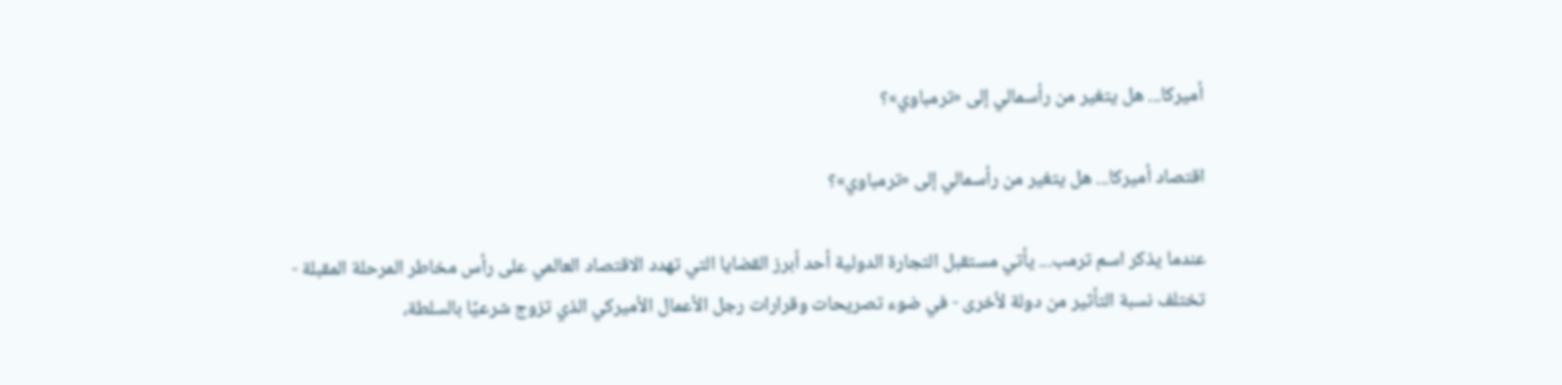أميركا... هل يتغير من رأسمالي إلى «ترمباوي»؟

اقتصاد أميركا... هل يتغير من رأسمالي إلى «ترمباوي»؟

عندما يذكر اسم ترمب... يأتي مستقبل التجارة الدولية أحد أبرز القضايا التي تهدد الاقتصاد العالمي على رأس مخاطر المرحلة المقبلة - تختلف نسبة التأثير من دولة لأخرى - في ضوء تصريحات وقرارات رجل الأعمال الأميركي الذي تزوج شرعيًا بالسلطة،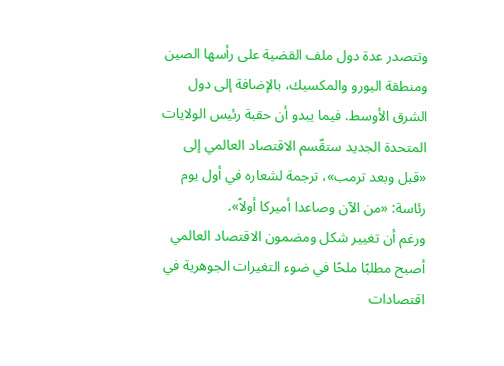وتتصدر عدة دول ملف القضية على رأسها الصين ومنطقة اليورو والمكسيك، بالإضافة إلى دول الشرق الأوسط. فيما يبدو أن حقبة رئيس الولايات المتحدة الجديد ستقّسم الاقتصاد العالمي إلى «قبل وبعد ترمب»، ترجمة لشعاره في أول يوم رئاسة: «من الآن وصاعدا أميركا أولاً».
ورغم أن تغيير شكل ومضمون الاقتصاد العالمي أصبح مطلبًا ملحًا في ضوء التغيرات الجوهرية في اقتصادات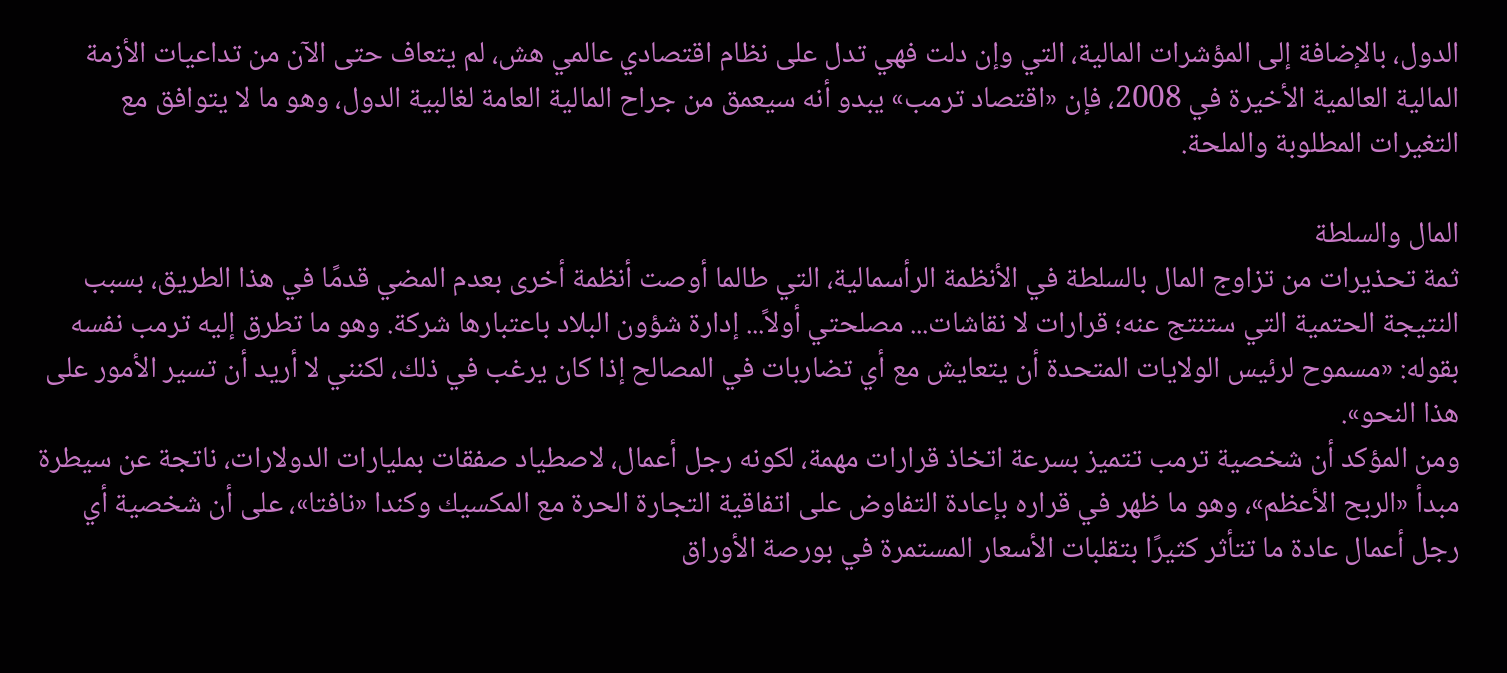الدول، بالإضافة إلى المؤشرات المالية، التي وإن دلت فهي تدل على نظام اقتصادي عالمي هش، لم يتعاف حتى الآن من تداعيات الأزمة المالية العالمية الأخيرة في 2008، فإن «اقتصاد ترمب» يبدو أنه سيعمق من جراح المالية العامة لغالبية الدول، وهو ما لا يتوافق مع التغيرات المطلوبة والملحة.

المال والسلطة
ثمة تحذيرات من تزاوج المال بالسلطة في الأنظمة الرأسمالية، التي طالما أوصت أنظمة أخرى بعدم المضي قدمًا في هذا الطريق، بسبب النتيجة الحتمية التي ستنتج عنه؛ قرارات لا نقاشات... مصلحتي أولاً... إدارة شؤون البلاد باعتبارها شركة. وهو ما تطرق إليه ترمب نفسه بقوله: «مسموح لرئيس الولايات المتحدة أن يتعايش مع أي تضاربات في المصالح إذا كان يرغب في ذلك، لكنني لا أريد أن تسير الأمور على هذا النحو».
ومن المؤكد أن شخصية ترمب تتميز بسرعة اتخاذ قرارات مهمة، لكونه رجل أعمال، لاصطياد صفقات بمليارات الدولارات، ناتجة عن سيطرة مبدأ «الربح الأعظم»، وهو ما ظهر في قراره بإعادة التفاوض على اتفاقية التجارة الحرة مع المكسيك وكندا «نافتا»، على أن شخصية أي رجل أعمال عادة ما تتأثر كثيرًا بتقلبات الأسعار المستمرة في بورصة الأوراق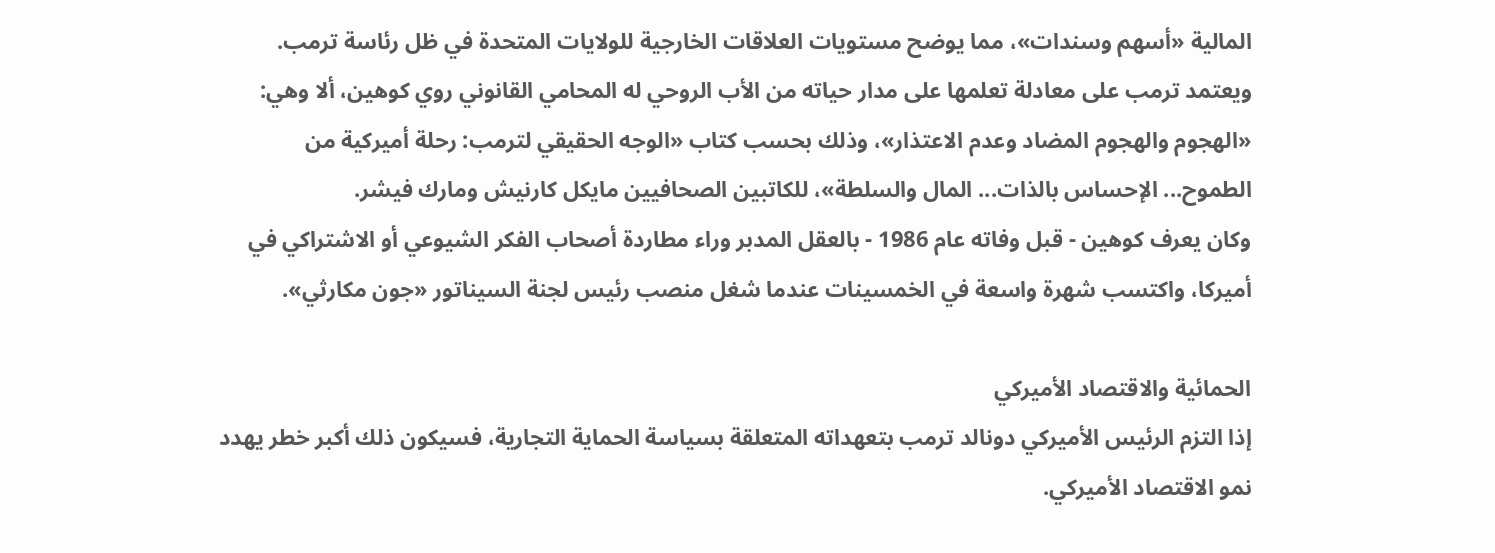المالية «أسهم وسندات»، مما يوضح مستويات العلاقات الخارجية للولايات المتحدة في ظل رئاسة ترمب.
ويعتمد ترمب على معادلة تعلمها على مدار حياته من الأب الروحي له المحامي القانوني روي كوهين، ألا وهي: «الهجوم والهجوم المضاد وعدم الاعتذار»، وذلك بحسب كتاب «الوجه الحقيقي لترمب: رحلة أميركية من الطموح... الإحساس بالذات... المال والسلطة»، للكاتبين الصحافيين مايكل كارنيش ومارك فيشر.
وكان يعرف كوهين - قبل وفاته عام 1986 - بالعقل المدبر وراء مطاردة أصحاب الفكر الشيوعي أو الاشتراكي في أميركا، واكتسب شهرة واسعة في الخمسينات عندما شغل منصب رئيس لجنة السيناتور «جون مكارثي».

الحمائية والاقتصاد الأميركي
إذا التزم الرئيس الأميركي دونالد ترمب بتعهداته المتعلقة بسياسة الحماية التجارية، فسيكون ذلك أكبر خطر يهدد نمو الاقتصاد الأميركي.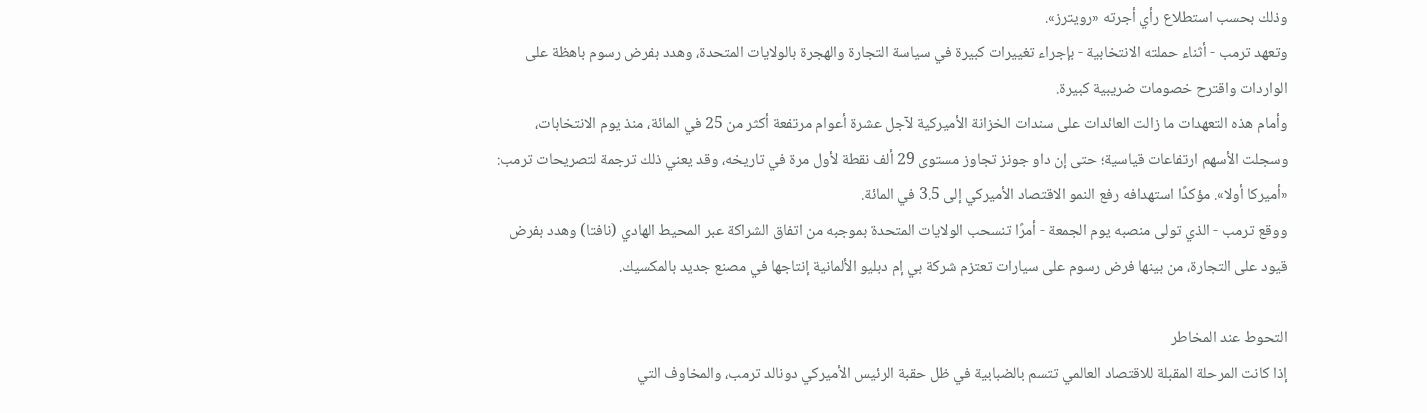وذلك بحسب استطلاع رأي أجرته «رويترز».
وتعهد ترمب - أثناء حملته الانتخابية - بإجراء تغييرات كبيرة في سياسة التجارة والهجرة بالولايات المتحدة، وهدد بفرض رسوم باهظة على الواردات واقترح خصومات ضريبية كبيرة.
وأمام هذه التعهدات ما زالت العائدات على سندات الخزانة الأميركية لآجل عشرة أعوام مرتفعة أكثر من 25 في المائة، منذ يوم الانتخابات، وسجلت الأسهم ارتفاعات قياسية؛ حتى إن داو جونز تجاوز مستوى 29 ألف نقطة لأول مرة في تاريخه، وقد يعني ذلك ترجمة لتصريحات ترمب: «أميركا أولا». مؤكدًا استهدافه رفع النمو الاقتصاد الأميركي إلى 3.5 في المائة.
ووقع ترمب - الذي تولى منصبه يوم الجمعة - أمرًا تنسحب الولايات المتحدة بموجبه من اتفاق الشراكة عبر المحيط الهادي (نافتا) وهدد بفرض قيود على التجارة، من بينها فرض رسوم على سيارات تعتزم شركة بي إم دبليو الألمانية إنتاجها في مصنع جديد بالمكسيك.

التحوط عند المخاطر
إذا كانت المرحلة المقبلة للاقتصاد العالمي تتسم بالضبابية في ظل حقبة الرئيس الأميركي دونالد ترمب، والمخاوف التي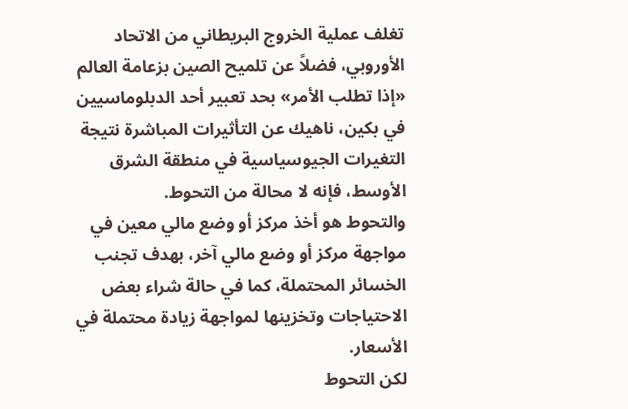تغلف عملية الخروج البريطاني من الاتحاد الأوروبي، فضلاً عن تلميح الصين بزعامة العالم «إذا تطلب الأمر» بحد تعبير أحد الدبلوماسيين في بكين، ناهيك عن التأثيرات المباشرة نتيجة التغيرات الجيوسياسية في منطقة الشرق الأوسط، فإنه لا محالة من التحوط.
والتحوط هو أخذ مركز أو وضع مالي معين في مواجهة مركز أو وضع مالي آخر، بهدف تجنب الخسائر المحتملة، كما في حالة شراء بعض الاحتياجات وتخزينها لمواجهة زيادة محتملة في الأسعار.
لكن التحوط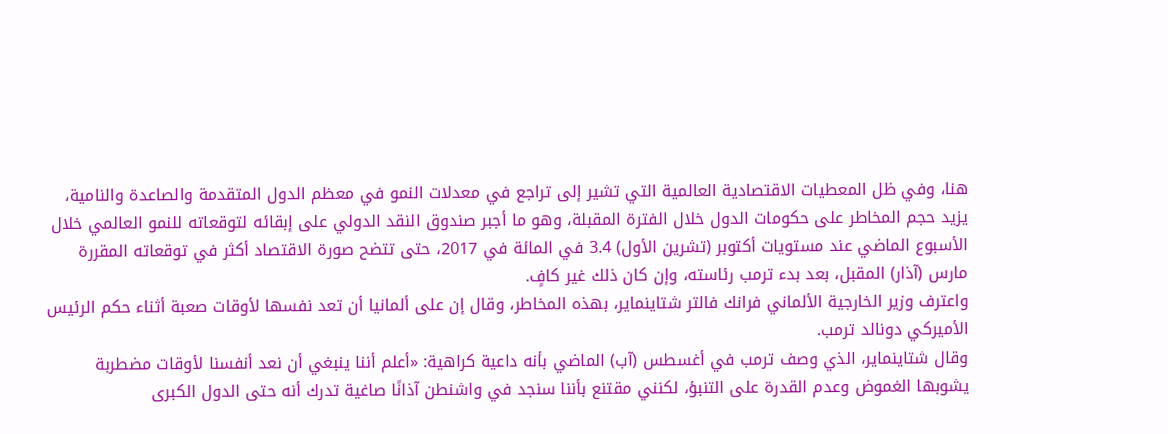هنا، وفي ظل المعطيات الاقتصادية العالمية التي تشير إلى تراجع في معدلات النمو في معظم الدول المتقدمة والصاعدة والنامية، يزيد حجم المخاطر على حكومات الدول خلال الفترة المقبلة، وهو ما أجبر صندوق النقد الدولي على إبقائه لتوقعاته للنمو العالمي خلال الأسبوع الماضي عند مستويات أكتوبر (تشرين الأول) 3.4 في المائة في 2017، حتى تتضح صورة الاقتصاد أكثر في توقعاته المقررة مارس (آذار) المقبل، بعد بدء ترمب رئاسته، وإن كان ذلك غير كافٍ.
واعترف وزير الخارجية الألماني فرانك فالتر شتاينماير، بهذه المخاطر، وقال إن على ألمانيا أن تعد نفسها لأوقات صعبة أثناء حكم الرئيس الأميركي دونالد ترمب.
وقال شتاينماير، الذي وصف ترمب في أغسطس (آب) الماضي بأنه داعية كراهية: «أعلم أننا ينبغي أن نعد أنفسنا لأوقات مضطربة يشوبها الغموض وعدم القدرة على التنبؤ، لكنني مقتنع بأننا سنجد في واشنطن آذانًا صاغية تدرك أنه حتى الدول الكبرى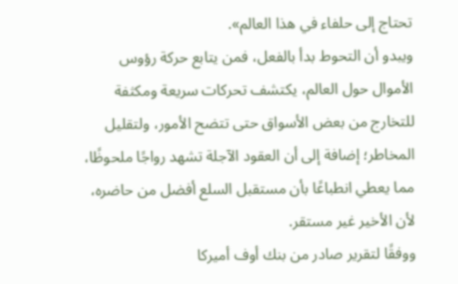تحتاج إلى حلفاء في هذا العالم».
ويبدو أن التحوط بدأ بالفعل، فمن يتابع حركة رؤوس الأموال حول العالم، يكتشف تحركات سريعة ومكثفة للتخارج من بعض الأسواق حتى تتضح الأمور، ولتقليل المخاطر؛ إضافة إلى أن العقود الآجلة تشهد رواجًا ملحوظًا، مما يعطي انطباعًا بأن مستقبل السلع أفضل من حاضره، لأن الأخير غير مستقر.
ووفقًا لتقرير صادر من بنك أوف أميركا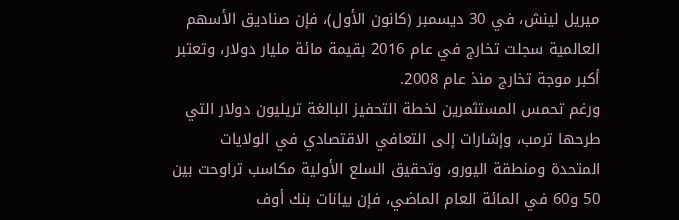ميريل لينش، في 30 ديسمبر (كانون الأول)، فإن صناديق الأسهم العالمية سجلت تخارج في عام 2016 بقيمة مائة مليار دولار، وتعتبر أكبر موجة تخارج منذ عام 2008.
ورغم تحمس المستثمرين لخطة التحفيز البالغة تريليون دولار التي طرحها ترمب، وإشارات إلى التعافي الاقتصادي في الولايات المتحدة ومنطقة اليورو، وتحقيق السلع الأولية مكاسب تراوحت بين 50 و60 في المائة العام الماضي، فإن بيانات بنك أوف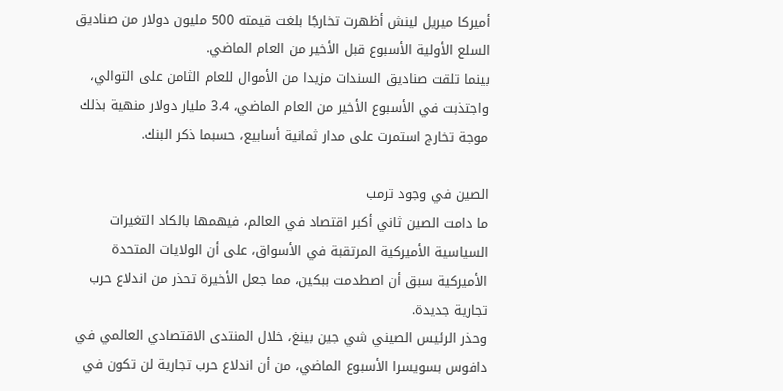أميركا ميريل لينش أظهرت تخارجًا بلغت قيمته 500 مليون دولار من صناديق السلع الأولية الأسبوع قبل الأخير من العام الماضي.
بينما تلقت صناديق السندات مزيدا من الأموال للعام الثامن على التوالي، واجتذبت في الأسبوع الأخير من العام الماضي، 3.4 مليار دولار منهية بذلك موجة تخارج استمرت على مدار ثمانية أسابيع، حسبما ذكر البنك.

الصين في وجود ترمب
ما دامت الصين ثاني أكبر اقتصاد في العالم، فيهمها بالكاد التغيرات السياسية الأميركية المرتقبة في الأسواق، على أن الولايات المتحدة الأميركية سبق أن اصطدمت ببكين، مما جعل الأخيرة تحذر من اندلاع حرب تجارية جديدة.
وحذر الرئيس الصيني شي جين بينغ، خلال المنتدى الاقتصادي العالمي في دافوس بسويسرا الأسبوع الماضي، من أن اندلاع حرب تجارية لن تكون في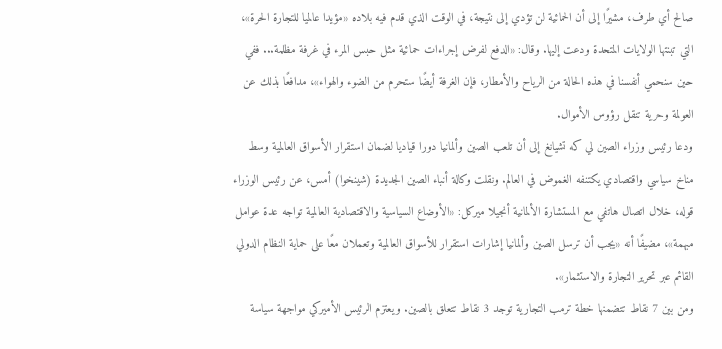صالح أي طرف، مشيرًا إلى أن الحمائية لن تؤدي إلى نتيجة، في الوقت الذي قدم فيه بلاده «مؤيدا عالميا للتجارة الحرة»، التي تبنتها الولايات المتحدة ودعت إليها. وقال: «الدفع لفرض إجراءات حمائية مثل حبس المرء في غرفة مظلمة... ففي حين سنحمي أنفسنا في هذه الحالة من الرياح والأمطار، فإن الغرفة أيضًا ستحرم من الضوء والهواء»، مدافعًا بذلك عن العولمة وحرية تنقل رؤوس الأموال.
ودعا رئيس وزراء الصين لي كه تشيانغ إلى أن تلعب الصين وألمانيا دورا قياديا لضمان استقرار الأسواق العالمية وسط مناخ سياسي واقتصادي يكتنفه الغموض في العالم. ونقلت وكالة أنباء الصين الجديدة (شينخوا) أمس، عن رئيس الوزراء قوله، خلال اتصال هاتفي مع المستشارة الألمانية أنجيلا ميركل: «الأوضاع السياسية والاقتصادية العالمية تواجه عدة عوامل مبهمة»، مضيفًا أنه «يجب أن ترسل الصين وألمانيا إشارات استقرار للأسواق العالمية وتعملان معًا على حماية النظام الدولي القائم عبر تحرير التجارة والاستثمار».
ومن بين 7 نقاط تتضمنها خطة ترمب التجارية توجد 3 نقاط تتعلق بالصين. ويعتزم الرئيس الأميركي مواجهة سياسة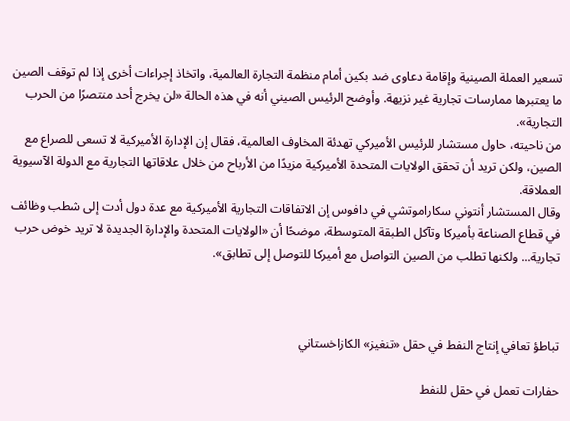تسعير العملة الصينية وإقامة دعاوى ضد بكين أمام منظمة التجارة العالمية، واتخاذ إجراءات أخرى إذا لم توقف الصين ما يعتبرها ممارسات تجارية غير نزيهة. وأوضح الرئيس الصيني أنه في هذه الحالة «لن يخرج أحد منتصرًا من الحرب التجارية».
من ناحيته، حاول مستشار للرئيس الأميركي تهدئة المخاوف العالمية، فقال إن الإدارة الأميركية لا تسعى للصراع مع الصين، ولكن تريد أن تحقق الولايات المتحدة الأميركية مزيدًا من الأرباح من خلال علاقاتها التجارية مع الدولة الآسيوية العملاقة.
وقال المستشار أنتوني سكاراموتشي في دافوس إن الاتفاقات التجارية الأميركية مع عدة دول أدت إلى شطب وظائف في قطاع الصناعة بأميركا وتآكل الطبقة المتوسطة، موضحًا أن «الولايات المتحدة والإدارة الجديدة لا تريد خوض حرب تجارية... ولكنها تطلب من الصين التواصل مع أميركا للتوصل إلى تطابق».



تباطؤ تعافي إنتاج النفط في حقل «تنغيز» الكازاخستاني

حفارات تعمل في حقل للنفط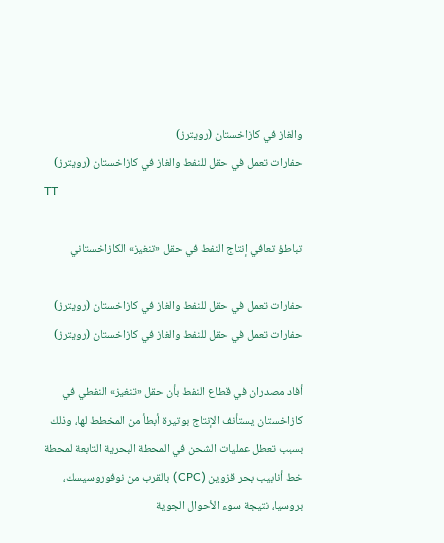والغاز في كازاخستان (رويترز)
حفارات تعمل في حقل للنفط والغاز في كازاخستان (رويترز)
TT

تباطؤ تعافي إنتاج النفط في حقل «تنغيز» الكازاخستاني

حفارات تعمل في حقل للنفط والغاز في كازاخستان (رويترز)
حفارات تعمل في حقل للنفط والغاز في كازاخستان (رويترز)

أفاد مصدران في قطاع النفط بأن حقل «تنغيز» النفطي في كازاخستان يستأنف الإنتاج بوتيرة أبطأ من المخطط لها، وذلك بسبب تعطل عمليات الشحن في المحطة البحرية التابعة لمحطة خط أنابيب بحر قزوين (CPC) بالقرب من نوفوروسيسك، بروسيا، نتيجة سوء الأحوال الجوية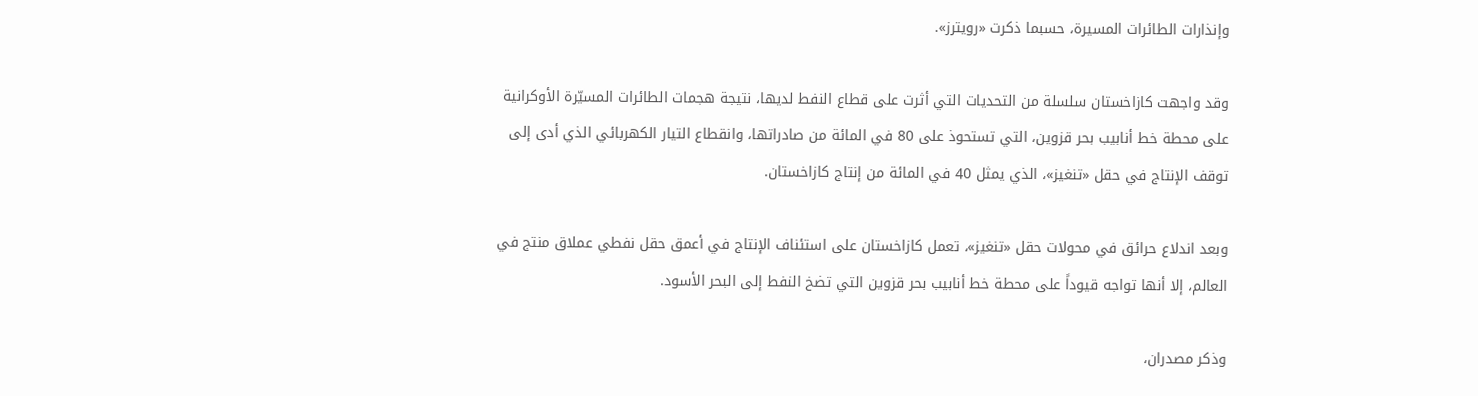وإنذارات الطائرات المسيرة، حسبما ذكرت «رويترز».

وقد واجهت كازاخستان سلسلة من التحديات التي أثرت على قطاع النفط لديها، نتيجة هجمات الطائرات المسيّرة الأوكرانية على محطة خط أنابيب بحر قزوين، التي تستحوذ على 80 في المائة من صادراتها، وانقطاع التيار الكهربائي الذي أدى إلى توقف الإنتاج في حقل «تنغيز»، الذي يمثل 40 في المائة من إنتاج كازاخستان.

وبعد اندلاع حرائق في محولات حقل «تنغيز»، تعمل كازاخستان على استئناف الإنتاج في أعمق حقل نفطي عملاق منتج في العالم، إلا أنها تواجه قيوداً على محطة خط أنابيب بحر قزوين التي تضخ النفط إلى البحر الأسود.

وذكر مصدران،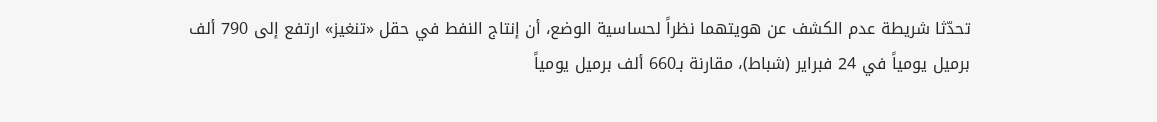تحدّثا شريطة عدم الكشف عن هويتهما نظراً لحساسية الوضع، أن إنتاج النفط في حقل «تنغيز» ارتفع إلى 790 ألف برميل يومياً في 24 فبراير (شباط)، مقارنة بـ660 ألف برميل يومياً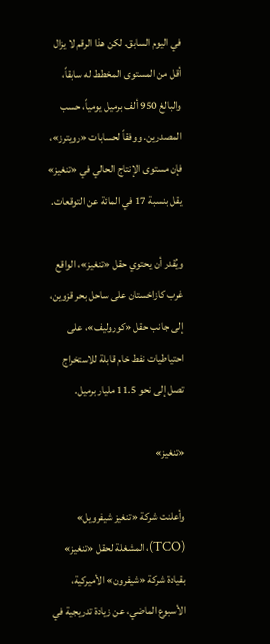في اليوم السابق. لكن هذا الرقم لا يزال أقل من المستوى المخطط له سابقاً، والبالغ 950 ألف برميل يومياً، حسب المصدرين. ووفقاً لحسابات «رويترز»، فإن مستوى الإنتاج الحالي في «تنغيز» يقل بنسبة 17 في المائة عن التوقعات.

ويُقدر أن يحتوي حقل «تنغيز»، الواقع غرب كازاخستان على ساحل بحر قزوين، إلى جانب حقل «كوروليف»، على احتياطيات نفط خام قابلة للاستخراج تصل إلى نحو 11.5 مليار برميل.

«تنغيز»

وأعلنت شركة «تنغيز شيفرويل» (TCO)، المشغلة لحقل «تنغيز» بقيادة شركة «شيفرون» الأميركية، الأسبوع الماضي، عن زيادة تدريجية في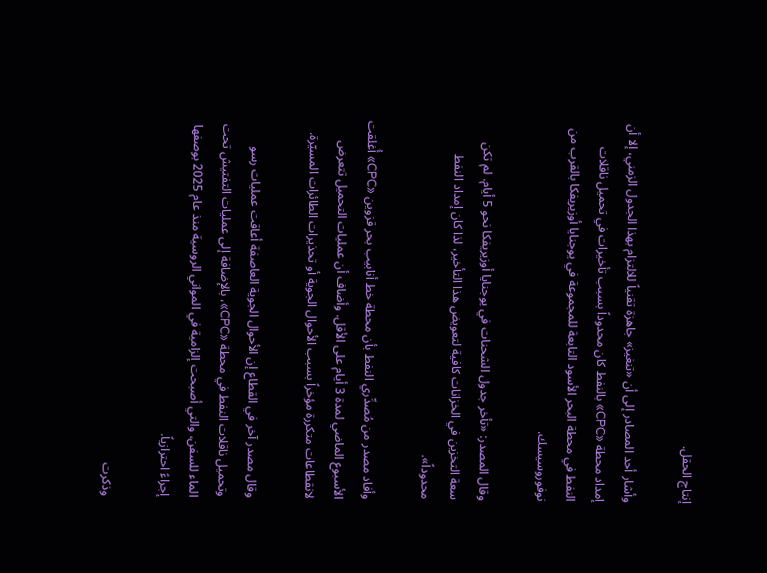إنتاج الحقل.

وأشار أحد المصادر إلى أن «تنغيز» جاهزة تقنياً للالتزام بهذا الجدول الزمني، إلا أن إمداد محطة «CPC» بالنفط كان محدوداً بسبب تأخيرات في تحميل ناقلات النفط في محطة البحر الأسود التابعة للمجموعة في يوجنايا أوزيريفكا بالقرب من نوفوروسيسك.

وقال المصدر: «تأخر جدول الشحنات في يوجنايا أوزيريفكا نحو 5 أيام. لم تكن سعة التخزين في الخزانات كافية لتعويض هذا التأخير، لذا كان إمداد النفط محدوداً».

وأفاد مصدر من مُصدِّري النفط بأن محطة خط أنابيب بحر قزوين «CPC» أُغلقت الأسبوع الماضي لمدة 3 أيام على الأقل. وأضاف أن عمليات التحميل تتعرض لانقطاعات متكررة مؤخراً بسبب الأحوال الجوية أو تحذيرات الطائرات المسيّرة.

وقال مصدر آخر في القطاع إن الأحوال الجوية العاصفة أعاقت عمليات رسو وتحميل ناقلات النفط في محطة «CPC»، بالإضافة إلى عمليات التفتيش تحت الماء للسفن، والتي أصبحت إلزامية في المواني الروسية منذ عام 2025 بوصفها إجراءً احترازياً.

وذكرت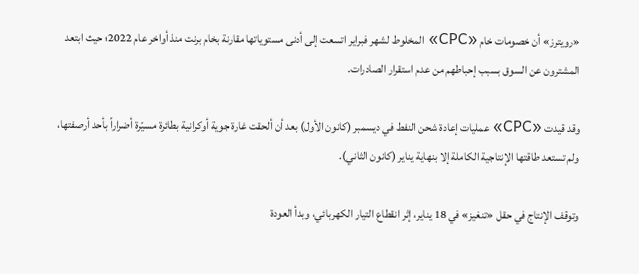«رويترز» أن خصومات خام «CPC» المخلوط لشهر فبراير اتسعت إلى أدنى مستوياتها مقارنة بخام برنت منذ أواخر عام 2022؛ حيث ابتعد المشترون عن السوق بسبب إحباطهم من عدم استقرار الصادرات.

وقد قيدت «CPC» عمليات إعادة شحن النفط في ديسمبر (كانون الأول) بعد أن ألحقت غارة جوية أوكرانية بطائرة مسيّرة أضراراً بأحد أرصفتها، ولم تستعد طاقتها الإنتاجية الكاملة إلا بنهاية يناير (كانون الثاني).

وتوقف الإنتاج في حقل «تنغيز» في 18 يناير، إثر انقطاع التيار الكهربائي، وبدأ العودة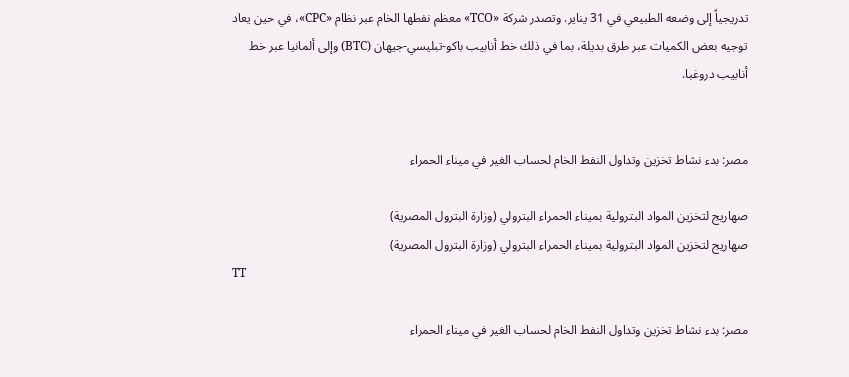تدريجياً إلى وضعه الطبيعي في 31 يناير. وتصدر شركة «TCO» معظم نفطها الخام عبر نظام «CPC»، في حين يعاد توجيه بعض الكميات عبر طرق بديلة، بما في ذلك خط أنابيب باكو-تبليسي-جيهان (BTC) وإلى ألمانيا عبر خط أنابيب دروغبا.


مصر: بدء نشاط تخزين وتداول النفط الخام لحساب الغير في ميناء الحمراء

صهاريج لتخزين المواد البترولية بميناء الحمراء البترولي (وزارة البترول المصرية)
صهاريج لتخزين المواد البترولية بميناء الحمراء البترولي (وزارة البترول المصرية)
TT

مصر: بدء نشاط تخزين وتداول النفط الخام لحساب الغير في ميناء الحمراء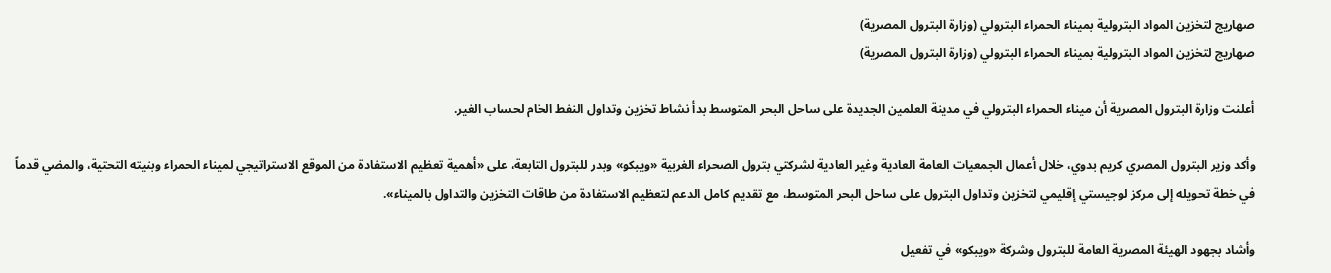صهاريج لتخزين المواد البترولية بميناء الحمراء البترولي (وزارة البترول المصرية)
صهاريج لتخزين المواد البترولية بميناء الحمراء البترولي (وزارة البترول المصرية)

أعلنت وزارة البترول المصرية أن ميناء الحمراء البترولي في مدينة العلمين الجديدة على ساحل البحر المتوسط بدأ نشاط تخزين وتداول النفط الخام لحساب الغير.

وأكد وزير البترول المصري كريم بدوي، خلال أعمال الجمعيات العامة العادية وغير العادية لشركتي بترول الصحراء الغربية «ويبكو» وبدر للبترول التابعة، على «أهمية تعظيم الاستفادة من الموقع الاستراتيجي لميناء الحمراء وبنيته التحتية، والمضي قدماً في خطة تحويله إلى مركز لوجيستي إقليمي لتخزين وتداول البترول على ساحل البحر المتوسط، مع تقديم كامل الدعم لتعظيم الاستفادة من طاقات التخزين والتداول بالميناء».

وأشاد بجهود الهيئة المصرية العامة للبترول وشركة «ويبكو» في تفعيل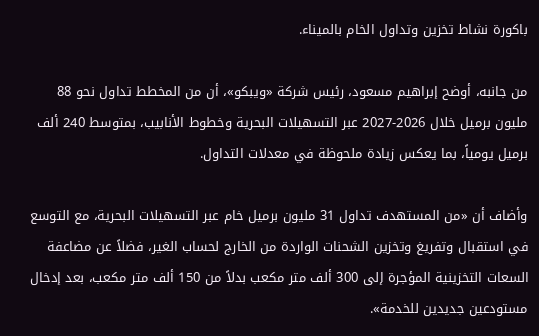باكورة نشاط تخزين وتداول الخام بالميناء.

من جانبه، أوضح إبراهيم مسعود، رئيس شركة «ويبكو»، أن من المخطط تداول نحو 88 مليون برميل خلال 2026-2027 عبر التسهيلات البحرية وخطوط الأنابيب، بمتوسط 240 ألف برميل يومياً، بما يعكس زيادة ملحوظة في معدلات التداول.

وأضاف أن «من المستهدف تداول 31 مليون برميل خام عبر التسهيلات البحرية، مع التوسع في استقبال وتفريغ وتخزين الشحنات الواردة من الخارج لحساب الغير، فضلاً عن مضاعفة السعات التخزينية المؤجرة إلى 300 ألف متر مكعب بدلاً من 150 ألف متر مكعب، بعد إدخال مستودعين جديدين للخدمة».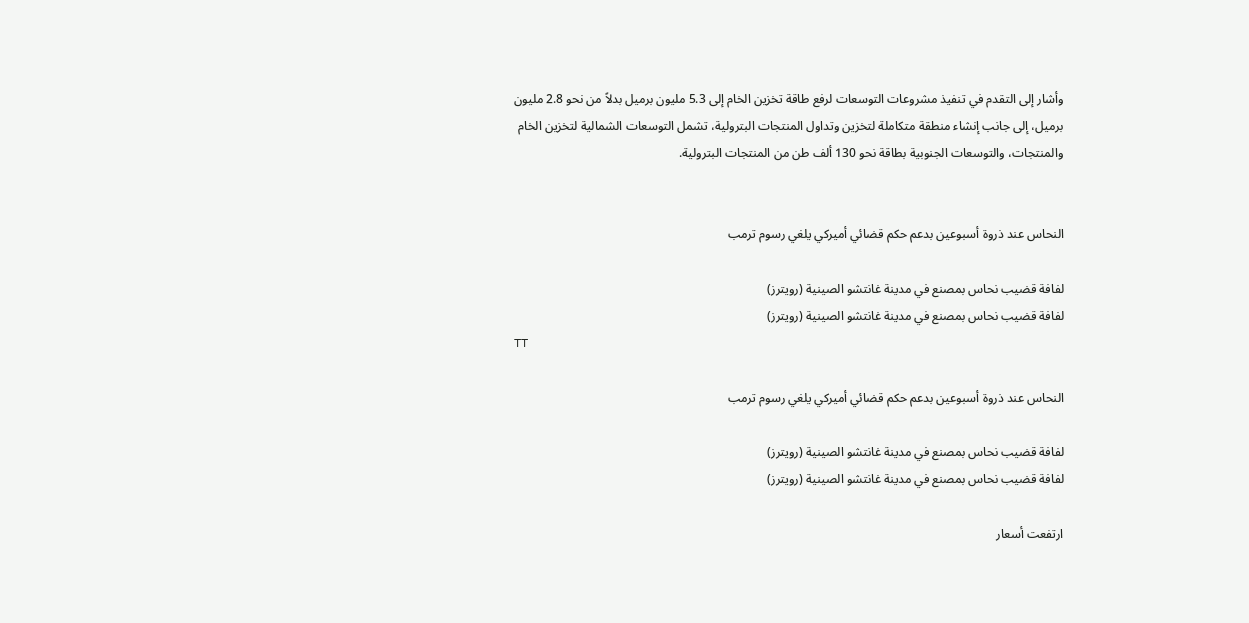وأشار إلى التقدم في تنفيذ مشروعات التوسعات لرفع طاقة تخزين الخام إلى 5.3 مليون برميل بدلاً من نحو 2.8 مليون برميل، إلى جانب إنشاء منطقة متكاملة لتخزين وتداول المنتجات البترولية، تشمل التوسعات الشمالية لتخزين الخام والمنتجات، والتوسعات الجنوبية بطاقة نحو 130 ألف طن من المنتجات البترولية.


النحاس عند ذروة أسبوعين بدعم حكم قضائي أميركي يلغي رسوم ترمب

لفافة قضيب نحاس بمصنع في مدينة غانتشو الصينية (رويترز)
لفافة قضيب نحاس بمصنع في مدينة غانتشو الصينية (رويترز)
TT

النحاس عند ذروة أسبوعين بدعم حكم قضائي أميركي يلغي رسوم ترمب

لفافة قضيب نحاس بمصنع في مدينة غانتشو الصينية (رويترز)
لفافة قضيب نحاس بمصنع في مدينة غانتشو الصينية (رويترز)

ارتفعت أسعار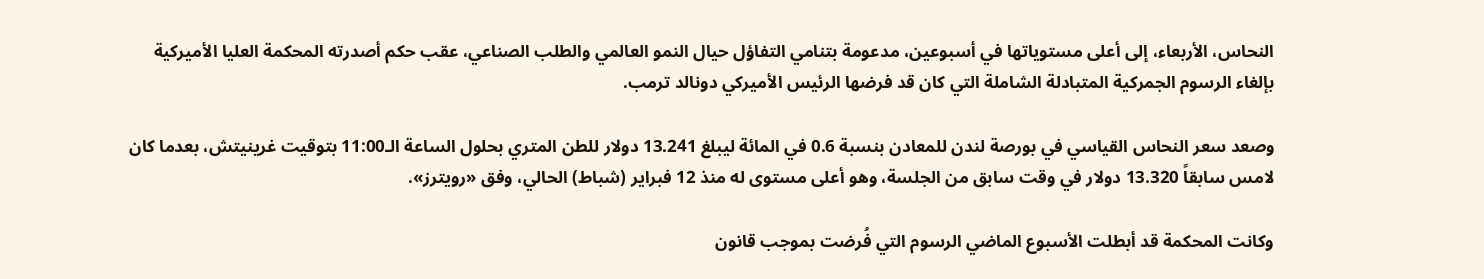النحاس، الأربعاء، إلى أعلى مستوياتها في أسبوعين، مدعومة بتنامي التفاؤل حيال النمو العالمي والطلب الصناعي، عقب حكم أصدرته المحكمة العليا الأميركية بإلغاء الرسوم الجمركية المتبادلة الشاملة التي كان قد فرضها الرئيس الأميركي دونالد ترمب.

وصعد سعر النحاس القياسي في بورصة لندن للمعادن بنسبة 0.6 في المائة ليبلغ 13.241 دولار للطن المتري بحلول الساعة الـ11:00 بتوقيت غرينيتش، بعدما كان لامس سابقاً 13.320 دولار في وقت سابق من الجلسة، وهو أعلى مستوى له منذ 12 فبراير (شباط) الحالي، وفق «رويترز».

وكانت المحكمة قد أبطلت الأسبوع الماضي الرسوم التي فُرضت بموجب قانون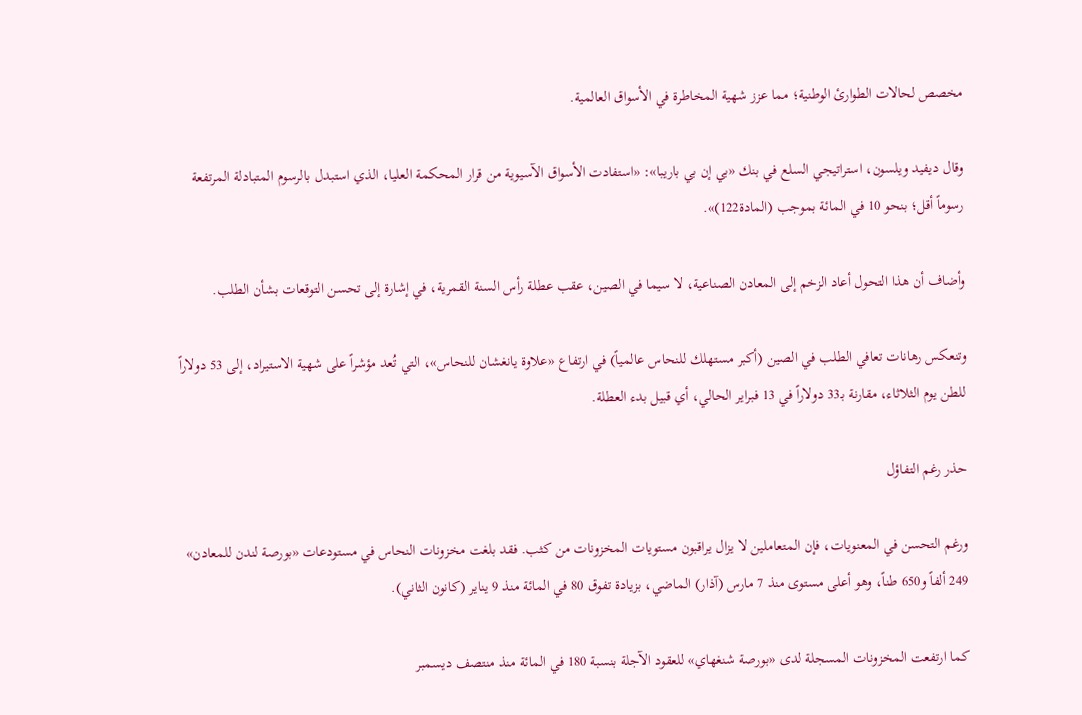مخصص لحالات الطوارئ الوطنية؛ مما عزز شهية المخاطرة في الأسواق العالمية.

وقال ديفيد ويلسون، استراتيجي السلع في بنك «بي إن بي باريبا»: «استفادت الأسواق الآسيوية من قرار المحكمة العليا، الذي استبدل بالرسوم المتبادلة المرتفعة رسوماً أقل؛ بنحو 10 في المائة بموجب (المادة122)».

وأضاف أن هذا التحول أعاد الزخم إلى المعادن الصناعية، لا سيما في الصين، عقب عطلة رأس السنة القمرية، في إشارة إلى تحسن التوقعات بشأن الطلب.

وتنعكس رهانات تعافي الطلب في الصين (أكبر مستهلك للنحاس عالمياً) في ارتفاع «علاوة يانغشان للنحاس»، التي تُعد مؤشراً على شهية الاستيراد، إلى 53 دولاراً للطن يوم الثلاثاء، مقارنة بـ33 دولاراً في 13 فبراير الحالي، أي قبيل بدء العطلة.

حذر رغم التفاؤل

ورغم التحسن في المعنويات، فإن المتعاملين لا يزال يراقبون مستويات المخزونات من كثب. فقد بلغت مخزونات النحاس في مستودعات «بورصة لندن للمعادن» 249 ألفاً و650 طناً، وهو أعلى مستوى منذ 7 مارس (آذار) الماضي، بزيادة تفوق 80 في المائة منذ 9 يناير (كانون الثاني).

كما ارتفعت المخزونات المسجلة لدى «بورصة شنغهاي» للعقود الآجلة بنسبة 180 في المائة منذ منتصف ديسمبر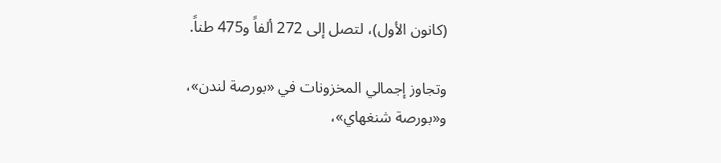(كانون الأول)، لتصل إلى 272 ألفاً و475 طناً.

وتجاوز إجمالي المخزونات في «بورصة لندن»، و«بورصة شنغهاي»،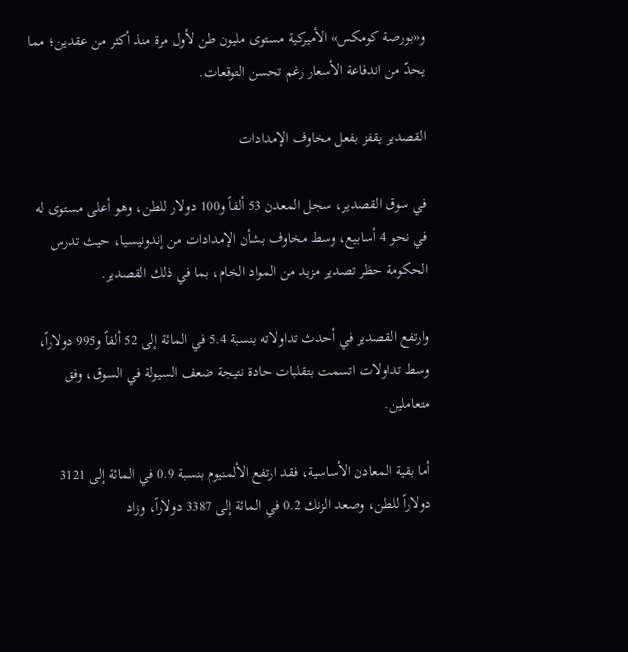و«بورصة كومكس» الأميركية مستوى مليون طن لأول مرة منذ أكثر من عقدين؛ مما يحدّ من اندفاعة الأسعار رغم تحسن التوقعات.

القصدير يقفز بفعل مخاوف الإمدادات

في سوق القصدير، سجل المعدن 53 ألفاً و100 دولار للطن، وهو أعلى مستوى له في نحو 4 أسابيع، وسط مخاوف بشأن الإمدادات من إندونيسيا، حيث تدرس الحكومة حظر تصدير مزيد من المواد الخام، بما في ذلك القصدير.

وارتفع القصدير في أحدث تداولاته بنسبة 5.4 في المائة إلى 52 ألفاً و995 دولاراً، وسط تداولات اتسمت بتقلبات حادة نتيجة ضعف السيولة في السوق، وفق متعاملين.

أما بقية المعادن الأساسية، فقد ارتفع الألمنيوم بنسبة 0.9 في المائة إلى 3121 دولاراً للطن، وصعد الزنك 0.2 في المائة إلى 3387 دولاراً، وزاد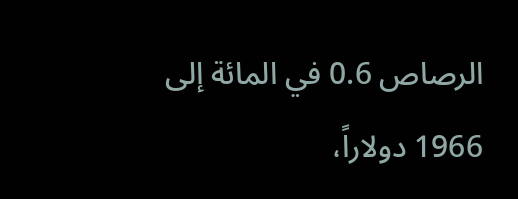الرصاص 0.6 في المائة إلى 1966 دولاراً،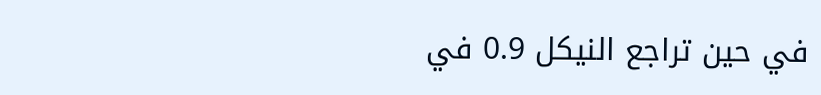في حين تراجع النيكل 0.9 في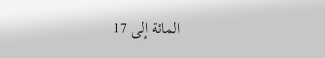المائة إلى 17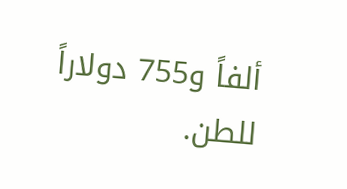ألفاً و755 دولاراً للطن.